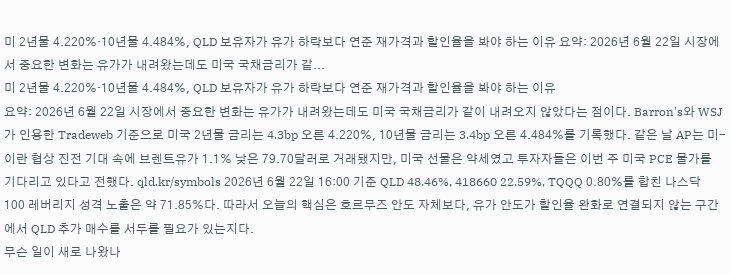미 2년물 4.220%·10년물 4.484%, QLD 보유자가 유가 하락보다 연준 재가격과 할인율을 봐야 하는 이유 요약: 2026년 6월 22일 시장에서 중요한 변화는 유가가 내려왔는데도 미국 국채금리가 같...
미 2년물 4.220%·10년물 4.484%, QLD 보유자가 유가 하락보다 연준 재가격과 할인율을 봐야 하는 이유
요약: 2026년 6월 22일 시장에서 중요한 변화는 유가가 내려왔는데도 미국 국채금리가 같이 내려오지 않았다는 점이다. Barron's와 WSJ가 인용한 Tradeweb 기준으로 미국 2년물 금리는 4.3bp 오른 4.220%, 10년물 금리는 3.4bp 오른 4.484%를 기록했다. 같은 날 AP는 미-이란 협상 진전 기대 속에 브렌트유가 1.1% 낮은 79.70달러로 거래됐지만, 미국 선물은 약세였고 투자자들은 이번 주 미국 PCE 물가를 기다리고 있다고 전했다. qld.kr/symbols 2026년 6월 22일 16:00 기준 QLD 48.46%, 418660 22.59%, TQQQ 0.80%를 합친 나스닥100 레버리지 성격 노출은 약 71.85%다. 따라서 오늘의 핵심은 호르무즈 안도 자체보다, 유가 안도가 할인율 완화로 연결되지 않는 구간에서 QLD 추가 매수를 서두를 필요가 있는지다.
무슨 일이 새로 나왔나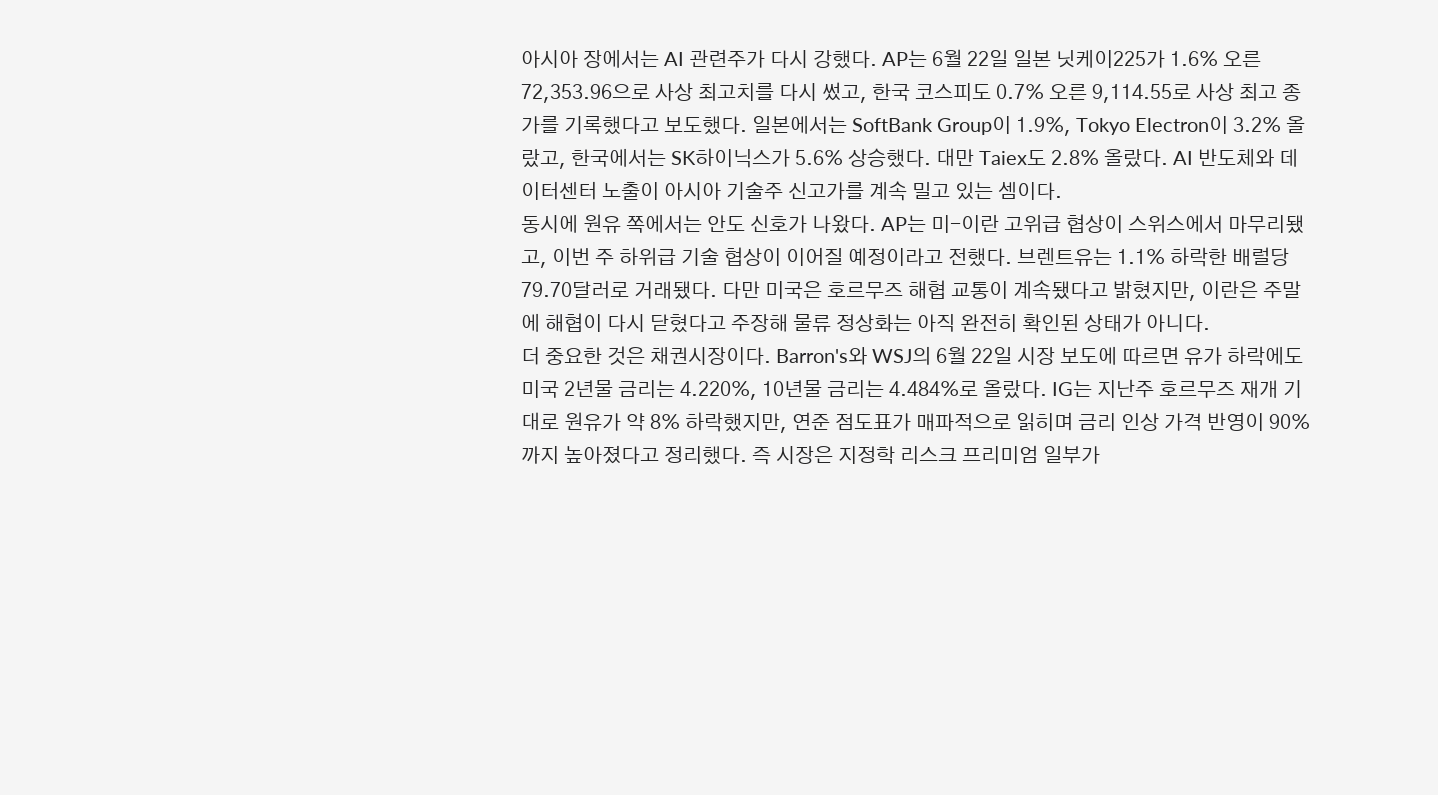아시아 장에서는 AI 관련주가 다시 강했다. AP는 6월 22일 일본 닛케이225가 1.6% 오른 72,353.96으로 사상 최고치를 다시 썼고, 한국 코스피도 0.7% 오른 9,114.55로 사상 최고 종가를 기록했다고 보도했다. 일본에서는 SoftBank Group이 1.9%, Tokyo Electron이 3.2% 올랐고, 한국에서는 SK하이닉스가 5.6% 상승했다. 대만 Taiex도 2.8% 올랐다. AI 반도체와 데이터센터 노출이 아시아 기술주 신고가를 계속 밀고 있는 셈이다.
동시에 원유 쪽에서는 안도 신호가 나왔다. AP는 미-이란 고위급 협상이 스위스에서 마무리됐고, 이번 주 하위급 기술 협상이 이어질 예정이라고 전했다. 브렌트유는 1.1% 하락한 배럴당 79.70달러로 거래됐다. 다만 미국은 호르무즈 해협 교통이 계속됐다고 밝혔지만, 이란은 주말에 해협이 다시 닫혔다고 주장해 물류 정상화는 아직 완전히 확인된 상태가 아니다.
더 중요한 것은 채권시장이다. Barron's와 WSJ의 6월 22일 시장 보도에 따르면 유가 하락에도 미국 2년물 금리는 4.220%, 10년물 금리는 4.484%로 올랐다. IG는 지난주 호르무즈 재개 기대로 원유가 약 8% 하락했지만, 연준 점도표가 매파적으로 읽히며 금리 인상 가격 반영이 90%까지 높아졌다고 정리했다. 즉 시장은 지정학 리스크 프리미엄 일부가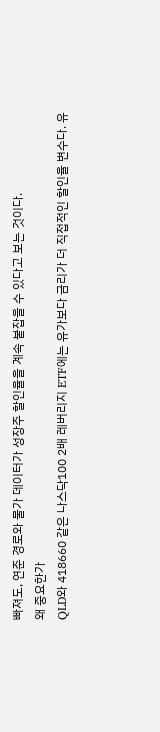빠져도, 연준 경로와 물가 데이터가 성장주 할인율을 계속 붙잡을 수 있다고 보는 것이다.
왜 중요한가
QLD와 418660 같은 나스닥100 2배 레버리지 ETF에는 유가보다 금리가 더 직접적인 할인율 변수다. 유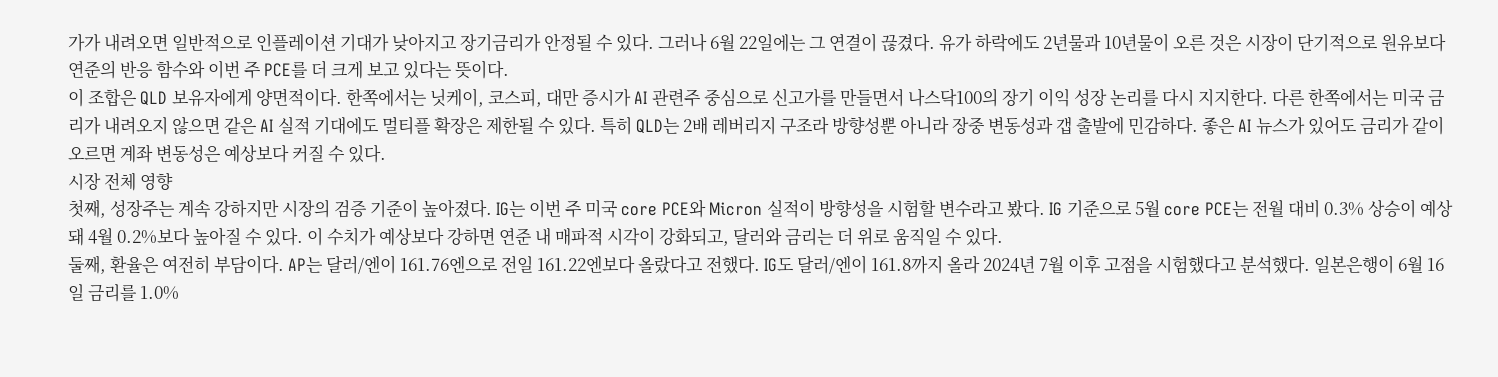가가 내려오면 일반적으로 인플레이션 기대가 낮아지고 장기금리가 안정될 수 있다. 그러나 6월 22일에는 그 연결이 끊겼다. 유가 하락에도 2년물과 10년물이 오른 것은 시장이 단기적으로 원유보다 연준의 반응 함수와 이번 주 PCE를 더 크게 보고 있다는 뜻이다.
이 조합은 QLD 보유자에게 양면적이다. 한쪽에서는 닛케이, 코스피, 대만 증시가 AI 관련주 중심으로 신고가를 만들면서 나스닥100의 장기 이익 성장 논리를 다시 지지한다. 다른 한쪽에서는 미국 금리가 내려오지 않으면 같은 AI 실적 기대에도 멀티플 확장은 제한될 수 있다. 특히 QLD는 2배 레버리지 구조라 방향성뿐 아니라 장중 변동성과 갭 출발에 민감하다. 좋은 AI 뉴스가 있어도 금리가 같이 오르면 계좌 변동성은 예상보다 커질 수 있다.
시장 전체 영향
첫째, 성장주는 계속 강하지만 시장의 검증 기준이 높아졌다. IG는 이번 주 미국 core PCE와 Micron 실적이 방향성을 시험할 변수라고 봤다. IG 기준으로 5월 core PCE는 전월 대비 0.3% 상승이 예상돼 4월 0.2%보다 높아질 수 있다. 이 수치가 예상보다 강하면 연준 내 매파적 시각이 강화되고, 달러와 금리는 더 위로 움직일 수 있다.
둘째, 환율은 여전히 부담이다. AP는 달러/엔이 161.76엔으로 전일 161.22엔보다 올랐다고 전했다. IG도 달러/엔이 161.8까지 올라 2024년 7월 이후 고점을 시험했다고 분석했다. 일본은행이 6월 16일 금리를 1.0%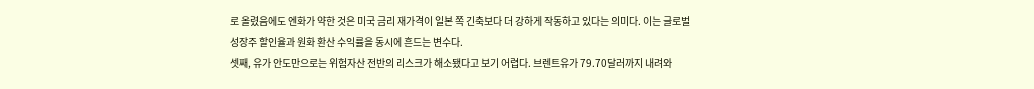로 올렸음에도 엔화가 약한 것은 미국 금리 재가격이 일본 쪽 긴축보다 더 강하게 작동하고 있다는 의미다. 이는 글로벌 성장주 할인율과 원화 환산 수익률을 동시에 흔드는 변수다.
셋째, 유가 안도만으로는 위험자산 전반의 리스크가 해소됐다고 보기 어렵다. 브렌트유가 79.70달러까지 내려와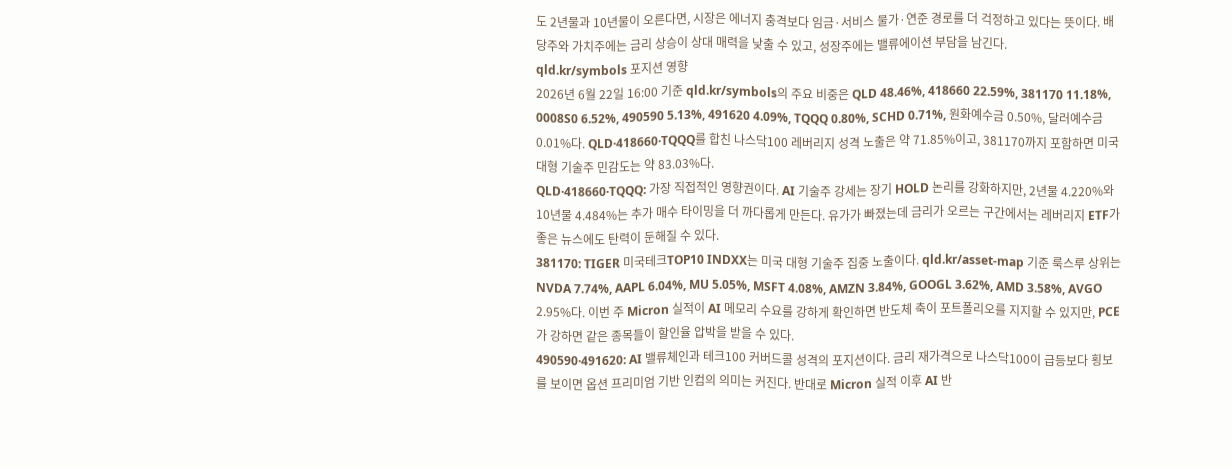도 2년물과 10년물이 오른다면, 시장은 에너지 충격보다 임금·서비스 물가·연준 경로를 더 걱정하고 있다는 뜻이다. 배당주와 가치주에는 금리 상승이 상대 매력을 낮출 수 있고, 성장주에는 밸류에이션 부담을 남긴다.
qld.kr/symbols 포지션 영향
2026년 6월 22일 16:00 기준 qld.kr/symbols의 주요 비중은 QLD 48.46%, 418660 22.59%, 381170 11.18%, 0008S0 6.52%, 490590 5.13%, 491620 4.09%, TQQQ 0.80%, SCHD 0.71%, 원화예수금 0.50%, 달러예수금 0.01%다. QLD·418660·TQQQ를 합친 나스닥100 레버리지 성격 노출은 약 71.85%이고, 381170까지 포함하면 미국 대형 기술주 민감도는 약 83.03%다.
QLD·418660·TQQQ: 가장 직접적인 영향권이다. AI 기술주 강세는 장기 HOLD 논리를 강화하지만, 2년물 4.220%와 10년물 4.484%는 추가 매수 타이밍을 더 까다롭게 만든다. 유가가 빠졌는데 금리가 오르는 구간에서는 레버리지 ETF가 좋은 뉴스에도 탄력이 둔해질 수 있다.
381170: TIGER 미국테크TOP10 INDXX는 미국 대형 기술주 집중 노출이다. qld.kr/asset-map 기준 룩스루 상위는 NVDA 7.74%, AAPL 6.04%, MU 5.05%, MSFT 4.08%, AMZN 3.84%, GOOGL 3.62%, AMD 3.58%, AVGO 2.95%다. 이번 주 Micron 실적이 AI 메모리 수요를 강하게 확인하면 반도체 축이 포트폴리오를 지지할 수 있지만, PCE가 강하면 같은 종목들이 할인율 압박을 받을 수 있다.
490590·491620: AI 밸류체인과 테크100 커버드콜 성격의 포지션이다. 금리 재가격으로 나스닥100이 급등보다 횡보를 보이면 옵션 프리미엄 기반 인컴의 의미는 커진다. 반대로 Micron 실적 이후 AI 반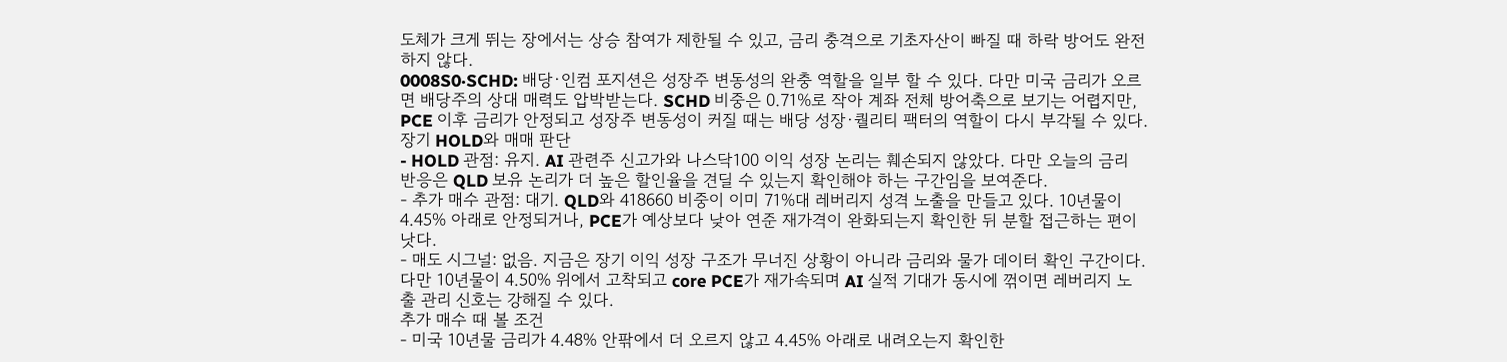도체가 크게 뛰는 장에서는 상승 참여가 제한될 수 있고, 금리 충격으로 기초자산이 빠질 때 하락 방어도 완전하지 않다.
0008S0·SCHD: 배당·인컴 포지션은 성장주 변동성의 완충 역할을 일부 할 수 있다. 다만 미국 금리가 오르면 배당주의 상대 매력도 압박받는다. SCHD 비중은 0.71%로 작아 계좌 전체 방어축으로 보기는 어렵지만, PCE 이후 금리가 안정되고 성장주 변동성이 커질 때는 배당 성장·퀄리티 팩터의 역할이 다시 부각될 수 있다.
장기 HOLD와 매매 판단
- HOLD 관점: 유지. AI 관련주 신고가와 나스닥100 이익 성장 논리는 훼손되지 않았다. 다만 오늘의 금리 반응은 QLD 보유 논리가 더 높은 할인율을 견딜 수 있는지 확인해야 하는 구간임을 보여준다.
- 추가 매수 관점: 대기. QLD와 418660 비중이 이미 71%대 레버리지 성격 노출을 만들고 있다. 10년물이 4.45% 아래로 안정되거나, PCE가 예상보다 낮아 연준 재가격이 완화되는지 확인한 뒤 분할 접근하는 편이 낫다.
- 매도 시그널: 없음. 지금은 장기 이익 성장 구조가 무너진 상황이 아니라 금리와 물가 데이터 확인 구간이다. 다만 10년물이 4.50% 위에서 고착되고 core PCE가 재가속되며 AI 실적 기대가 동시에 꺾이면 레버리지 노출 관리 신호는 강해질 수 있다.
추가 매수 때 볼 조건
- 미국 10년물 금리가 4.48% 안팎에서 더 오르지 않고 4.45% 아래로 내려오는지 확인한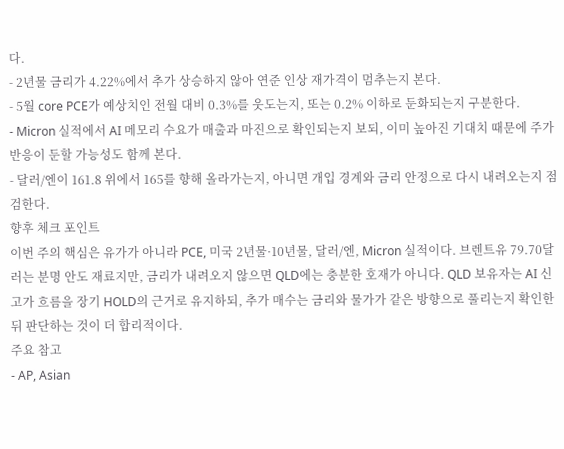다.
- 2년물 금리가 4.22%에서 추가 상승하지 않아 연준 인상 재가격이 멈추는지 본다.
- 5월 core PCE가 예상치인 전월 대비 0.3%를 웃도는지, 또는 0.2% 이하로 둔화되는지 구분한다.
- Micron 실적에서 AI 메모리 수요가 매출과 마진으로 확인되는지 보되, 이미 높아진 기대치 때문에 주가 반응이 둔할 가능성도 함께 본다.
- 달러/엔이 161.8 위에서 165를 향해 올라가는지, 아니면 개입 경계와 금리 안정으로 다시 내려오는지 점검한다.
향후 체크 포인트
이번 주의 핵심은 유가가 아니라 PCE, 미국 2년물·10년물, 달러/엔, Micron 실적이다. 브렌트유 79.70달러는 분명 안도 재료지만, 금리가 내려오지 않으면 QLD에는 충분한 호재가 아니다. QLD 보유자는 AI 신고가 흐름을 장기 HOLD의 근거로 유지하되, 추가 매수는 금리와 물가가 같은 방향으로 풀리는지 확인한 뒤 판단하는 것이 더 합리적이다.
주요 참고
- AP, Asian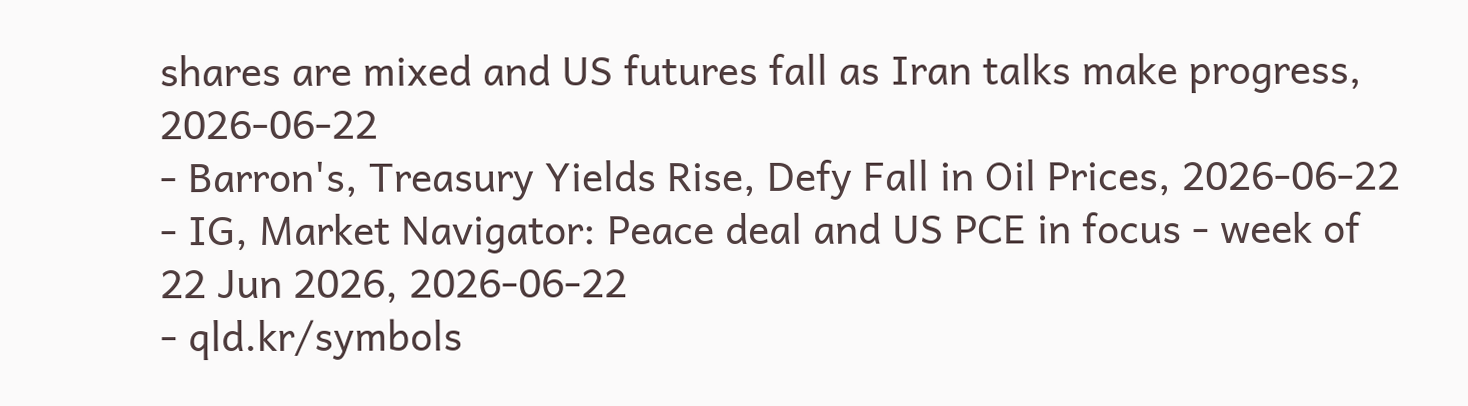shares are mixed and US futures fall as Iran talks make progress, 2026-06-22
- Barron's, Treasury Yields Rise, Defy Fall in Oil Prices, 2026-06-22
- IG, Market Navigator: Peace deal and US PCE in focus - week of 22 Jun 2026, 2026-06-22
- qld.kr/symbols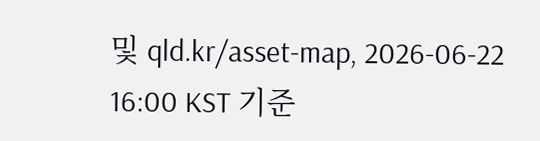및 qld.kr/asset-map, 2026-06-22 16:00 KST 기준